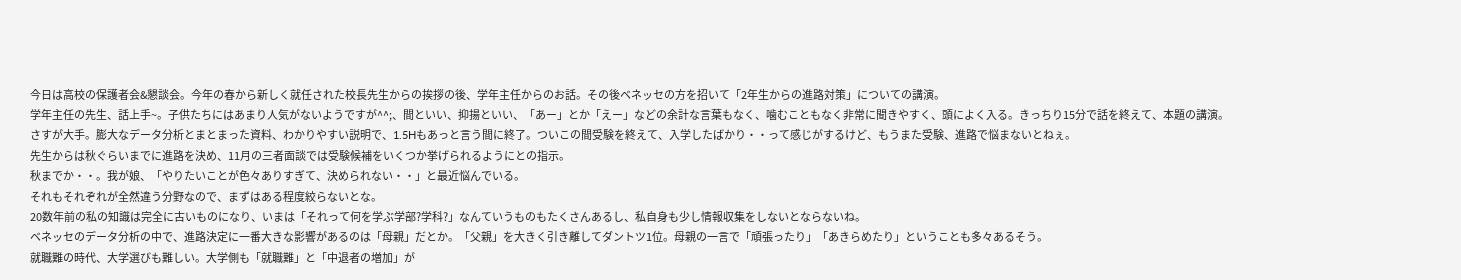今日は高校の保護者会&懇談会。今年の春から新しく就任された校長先生からの挨拶の後、学年主任からのお話。その後ベネッセの方を招いて「2年生からの進路対策」についての講演。
学年主任の先生、話上手~。子供たちにはあまり人気がないようですが^^;、間といい、抑揚といい、「あー」とか「えー」などの余計な言葉もなく、噛むこともなく非常に聞きやすく、頭によく入る。きっちり15分で話を終えて、本題の講演。
さすが大手。膨大なデータ分析とまとまった資料、わかりやすい説明で、1.5Hもあっと言う間に終了。ついこの間受験を終えて、入学したばかり・・って感じがするけど、もうまた受験、進路で悩まないとねぇ。
先生からは秋ぐらいまでに進路を決め、11月の三者面談では受験候補をいくつか挙げられるようにとの指示。
秋までか・・。我が娘、「やりたいことが色々ありすぎて、決められない・・」と最近悩んでいる。
それもそれぞれが全然違う分野なので、まずはある程度絞らないとな。
20数年前の私の知識は完全に古いものになり、いまは「それって何を学ぶ学部?学科?」なんていうものもたくさんあるし、私自身も少し情報収集をしないとならないね。
ベネッセのデータ分析の中で、進路決定に一番大きな影響があるのは「母親」だとか。「父親」を大きく引き離してダントツ1位。母親の一言で「頑張ったり」「あきらめたり」ということも多々あるそう。
就職難の時代、大学選びも難しい。大学側も「就職難」と「中退者の増加」が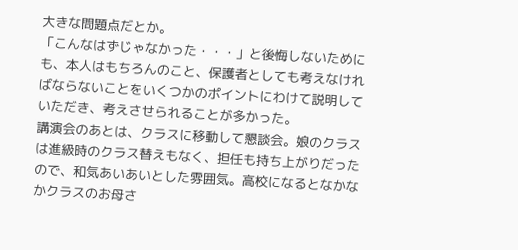大きな問題点だとか。
「こんなはずじゃなかった・・・」と後悔しないためにも、本人はもちろんのこと、保護者としても考えなければならないことをいくつかのポイントにわけて説明していただき、考えさせられることが多かった。
講演会のあとは、クラスに移動して懇談会。娘のクラスは進級時のクラス替えもなく、担任も持ち上がりだったので、和気あいあいとした雰囲気。高校になるとなかなかクラスのお母さ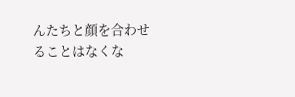んたちと顔を合わせることはなくな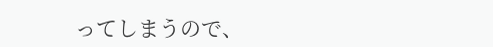ってしまうので、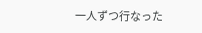一人ずつ行なった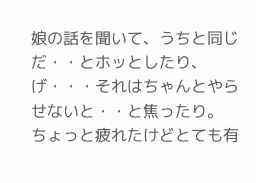娘の話を聞いて、うちと同じだ・・とホッとしたり、げ・・・それはちゃんとやらせないと・・と焦ったり。 ちょっと疲れたけどとても有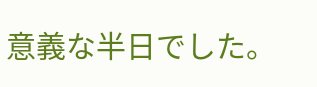意義な半日でした。